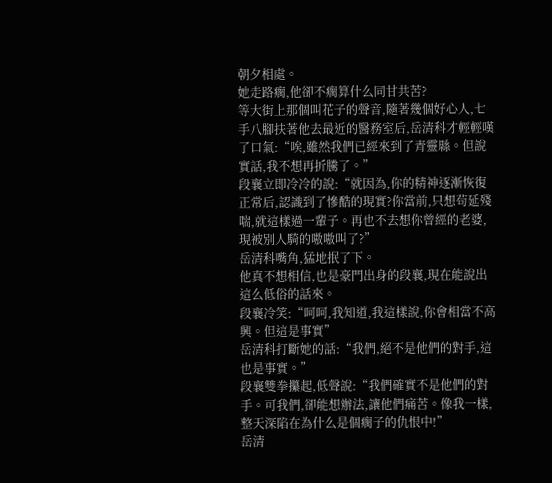朝夕相處。
她走路瘸,他卻不瘸算什么同甘共苦?
等大街上那個叫花子的聲音,隨著幾個好心人,七手八腳扶著他去最近的醫務室后,岳清科才輕輕嘆了口氣:“唉,雖然我們已經來到了青靈縣。但說實話,我不想再折騰了。”
段襄立即冷冷的說:“就因為,你的精神逐漸恢復正常后,認識到了慘酷的現實?你當前,只想茍延殘喘,就這樣過一輩子。再也不去想你曾經的老婆,現被別人騎的嗷嗷叫了?”
岳清科嘴角,猛地抿了下。
他真不想相信,也是豪門出身的段襄,現在能說出這么低俗的話來。
段襄冷笑:“呵呵,我知道,我這樣說,你會相當不高興。但這是事實”
岳清科打斷她的話:“我們,絕不是他們的對手,這也是事實。”
段襄雙拳攥起,低聲說:“我們確實不是他們的對手。可我們,卻能想辦法,讓他們痛苦。像我一樣,整天深陷在為什么是個瘸子的仇恨中!”
岳清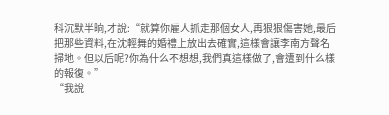科沉默半晌,才說:“就算你雇人抓走那個女人,再狠狠傷害她,最后把那些資料,在沈輕舞的婚禮上放出去確實,這樣會讓李南方聲名掃地。但以后呢?你為什么不想想,我們真這樣做了,會遭到什么樣的報復。”
“我說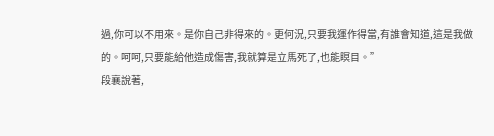過,你可以不用來。是你自己非得來的。更何況,只要我運作得當,有誰會知道,這是我做的。呵呵,只要能給他造成傷害,我就算是立馬死了,也能瞑目。”
段襄說著,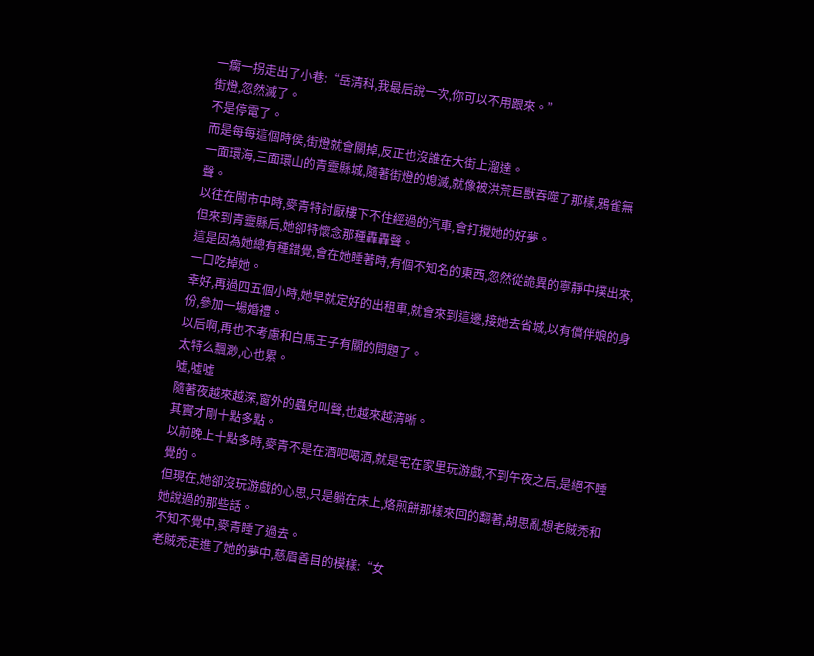一瘸一拐走出了小巷:“岳清科,我最后說一次,你可以不用跟來。”
街燈,忽然滅了。
不是停電了。
而是每每這個時侯,街燈就會關掉,反正也沒誰在大街上溜達。
一面環海,三面環山的青靈縣城,隨著街燈的熄滅,就像被洪荒巨獸吞噬了那樣,鴉雀無聲。
以往在鬧市中時,麥青特討厭樓下不住經過的汽車,會打攪她的好夢。
但來到青靈縣后,她卻特懷念那種轟轟聲。
這是因為她總有種錯覺,會在她睡著時,有個不知名的東西,忽然從詭異的寧靜中撲出來,一口吃掉她。
幸好,再過四五個小時,她早就定好的出租車,就會來到這邊,接她去省城,以有償伴娘的身份,參加一場婚禮。
以后啊,再也不考慮和白馬王子有關的問題了。
太特么飄渺,心也累。
噓,噓噓
隨著夜越來越深,窗外的蟲兒叫聲,也越來越清晰。
其實才剛十點多點。
以前晚上十點多時,麥青不是在酒吧喝酒,就是宅在家里玩游戲,不到午夜之后,是絕不睡覺的。
但現在,她卻沒玩游戲的心思,只是躺在床上,烙煎餅那樣來回的翻著,胡思亂想老賊禿和她說過的那些話。
不知不覺中,麥青睡了過去。
老賊禿走進了她的夢中,慈眉善目的模樣:“女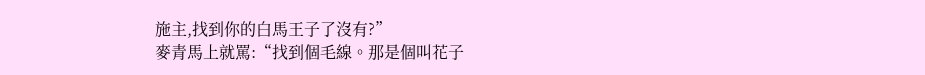施主,找到你的白馬王子了沒有?”
麥青馬上就罵:“找到個毛線。那是個叫花子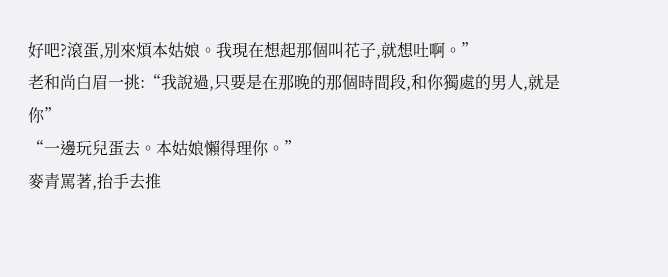好吧?滾蛋,別來煩本姑娘。我現在想起那個叫花子,就想吐啊。”
老和尚白眉一挑:“我說過,只要是在那晚的那個時間段,和你獨處的男人,就是你”
“一邊玩兒蛋去。本姑娘懶得理你。”
麥青罵著,抬手去推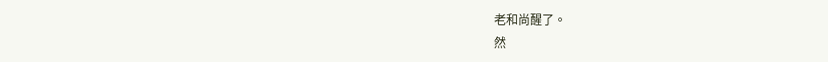老和尚醒了。
然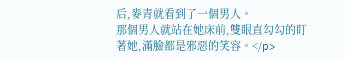后,麥青就看到了一個男人。
那個男人就站在她床前,雙眼直勾勾的盯著她,滿臉都是邪惡的笑容。</p>